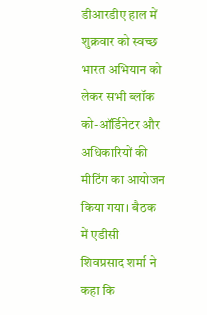डीआरडीए हाल में शुक्रवार को स्वच्छ भारत अभियान को लेकर सभी ब्लॉक को-ऑर्डिनेटर और अधिकारियों की मीटिंग का आयोजन किया गया। बैठक में एडीसी शिवप्रसाद शर्मा ने कहा कि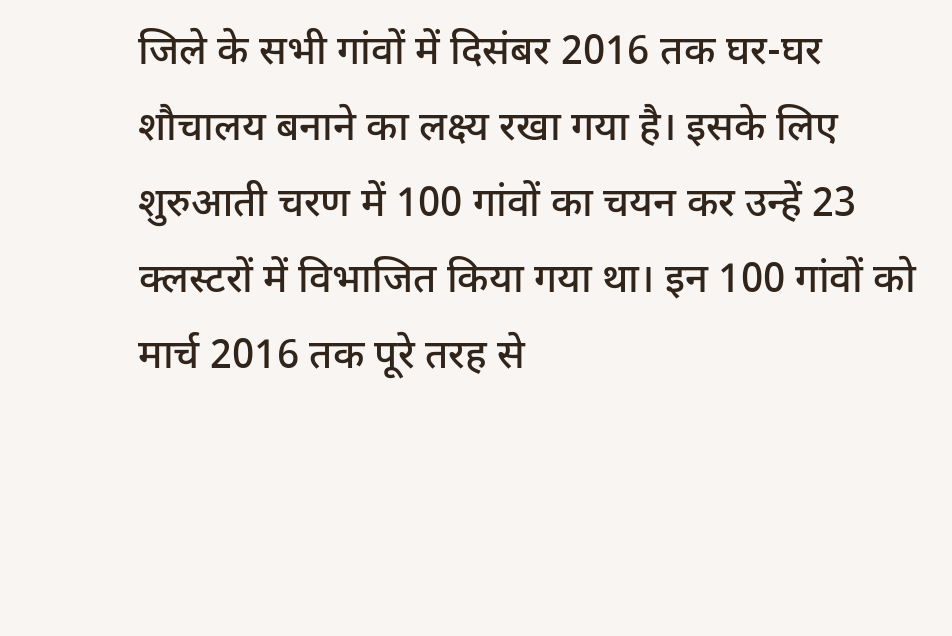जिले के सभी गांवों में दिसंबर 2016 तक घर-घर शौचालय बनाने का लक्ष्य रखा गया है। इसके लिए शुरुआती चरण में 100 गांवों का चयन कर उन्हें 23 क्लस्टरों में विभाजित किया गया था। इन 100 गांवों को मार्च 2016 तक पूरे तरह से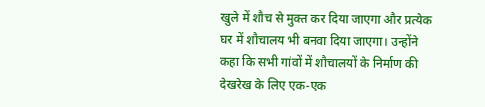खुले में शौच से मुक्त कर दिया जाएगा और प्रत्येक घर में शौचालय भी बनवा दिया जाएगा। उन्होंने कहा कि सभी गांवों में शौचालयों के निर्माण की देखरेख के लिए एक-एक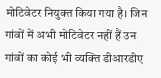मोटिवेटर नियुक्त किया गया है। जिन गांवों में अभी मोटिवेटर नहीं हैं उन गांवों का कोई भी व्यक्ति डीआरडीए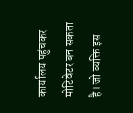कार्यालय पहुंचकर मोटिवेटर बन सकता है। जो व्यक्ति इस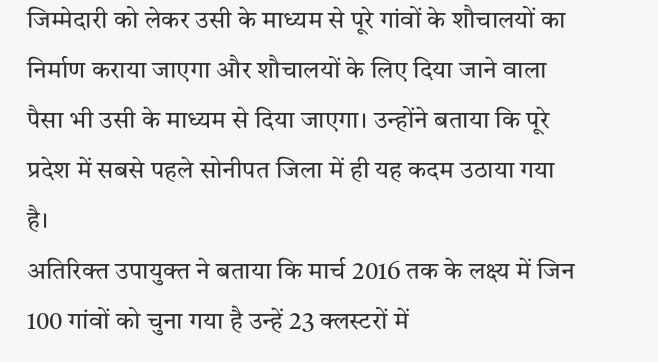जिम्मेदारी को लेकर उसी के माध्यम से पूरे गांवों के शौचालयों का निर्माण कराया जाएगा और शौचालयों के लिए दिया जाने वाला पैसा भी उसी के माध्यम से दिया जाएगा। उन्होंने बताया कि पूरे प्रदेश में सबसे पहले सोनीपत जिला में ही यह कदम उठाया गया है।
अतिरिक्त उपायुक्त ने बताया कि मार्च 2016 तक के लक्ष्य में जिन 100 गांवों को चुना गया है उन्हें 23 क्लस्टरों में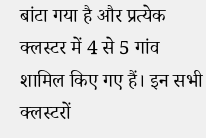बांटा गया है और प्रत्येक क्लस्टर में 4 से 5 गांव शामिल किए गए हैं। इन सभी क्लस्टरों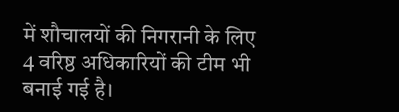में शौचालयों की निगरानी के लिए 4 वरिष्ठ अधिकारियों की टीम भी बनाई गई है।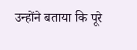उन्होंने बताया कि पूरे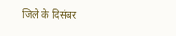जिले के दिसंबर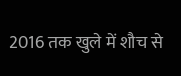2016 तक खुले में शौच से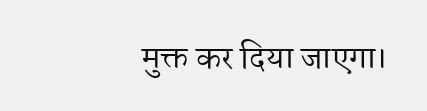मुक्त कर दिया जाएगा।